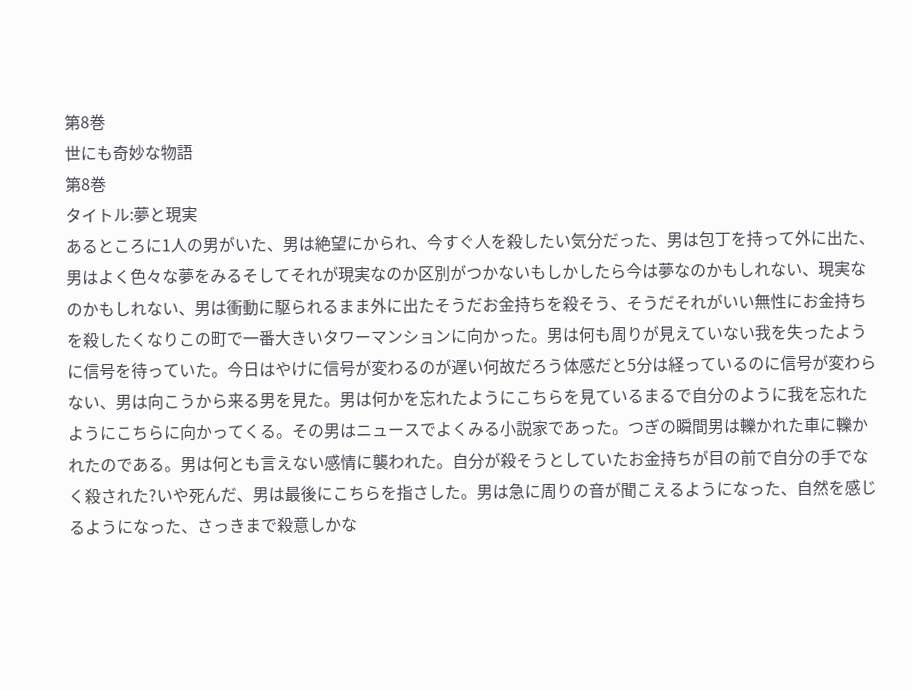第8巻
世にも奇妙な物語
第8巻
タイトル:夢と現実
あるところに1人の男がいた、男は絶望にかられ、今すぐ人を殺したい気分だった、男は包丁を持って外に出た、男はよく色々な夢をみるそしてそれが現実なのか区別がつかないもしかしたら今は夢なのかもしれない、現実なのかもしれない、男は衝動に駆られるまま外に出たそうだお金持ちを殺そう、そうだそれがいい無性にお金持ちを殺したくなりこの町で一番大きいタワーマンションに向かった。男は何も周りが見えていない我を失ったように信号を待っていた。今日はやけに信号が変わるのが遅い何故だろう体感だと5分は経っているのに信号が変わらない、男は向こうから来る男を見た。男は何かを忘れたようにこちらを見ているまるで自分のように我を忘れたようにこちらに向かってくる。その男はニュースでよくみる小説家であった。つぎの瞬間男は轢かれた車に轢かれたのである。男は何とも言えない感情に襲われた。自分が殺そうとしていたお金持ちが目の前で自分の手でなく殺された?いや死んだ、男は最後にこちらを指さした。男は急に周りの音が聞こえるようになった、自然を感じるようになった、さっきまで殺意しかな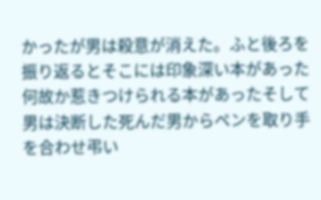かったが男は殺意が消えた。ふと後ろを振り返るとそこには印象深い本があった何故か惹きつけられる本があったそして男は決断した死んだ男からペンを取り手を合わせ弔い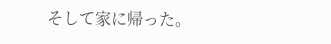そして家に帰った。